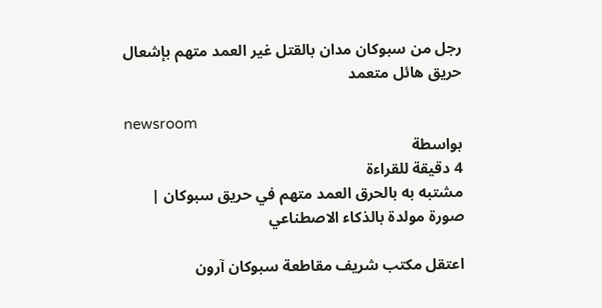رجل من سبوكان مدان بالقتل غير العمد متهم بإشعال حريق هائل متعمد

newsroom
بواسطة
4 دقيقة للقراءة
مشتبه به بالحرق العمد متهم في حريق سبوكان | صورة مولدة بالذكاء الاصطناعي

اعتقل مكتب شريف مقاطعة سبوكان آرون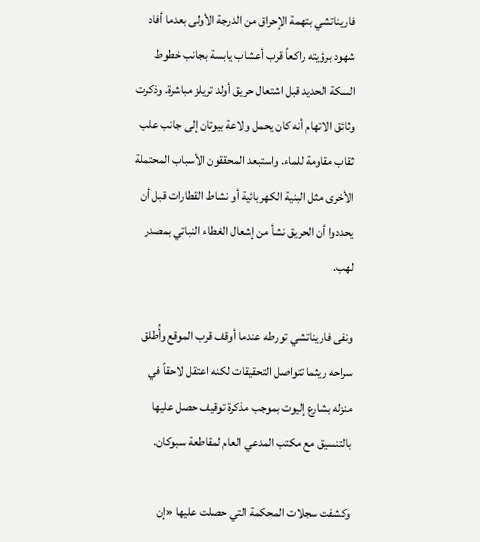فاريناتشي بتهمة الإحراق من الدرجة الأولى بعدما أفاد شهود برؤيته راكعاً قرب أعشاب يابسة بجانب خطوط السكة الحديد قبل اشتعال حريق أولد تريلز مباشرة. وذكرت وثائق الاتهام أنه كان يحمل ولاعة بيوتان إلى جانب علب ثقاب مقاومة للماء. واستبعد المحققون الأسباب المحتملة الأخرى مثل البنية الكهربائية أو نشاط القطارات قبل أن يحددوا أن الحريق نشأ من إشعال الغطاء النباتي بمصدر لهب.

ونفى فاريناتشي تورطه عندما أوقف قرب الموقع وأُطلق سراحه ريثما تتواصل التحقيقات لكنه اعتقل لاحقاً في منزله بشارع إليوت بموجب مذكرة توقيف حصل عليها بالتنسيق مع مكتب المدعي العام لمقاطعة سبوكان.

وكشفت سجلات المحكمة التي حصلت عليها «إن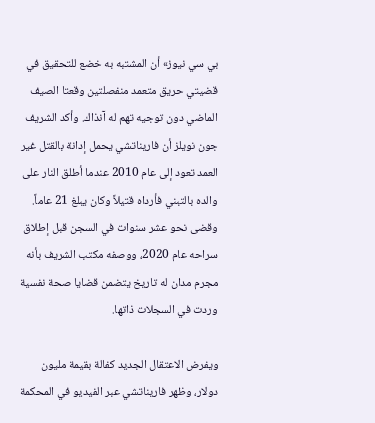بي سي نيوز» أن المشتبه به خضع للتحقيق في قضيتي حريق متعمد منفصلتين وقعتا الصيف الماضي دون توجيه تهم له آنذاك. وأكد الشريف جون نويلز أن فاريناتشي يحمل إدانة بالقتل غير العمد تعود إلى عام 2010 عندما أطلق النار على والده بالتبني فأرداه قتيلاً وكان يبلغ 21 عاماً. وقضى نحو عشر سنوات في السجن قبل إطلاق سراحه عام 2020، ووصفه مكتب الشريف بأنه مجرم مدان له تاريخ يتضمن قضايا صحة نفسية وردت في السجلات ذاتها.

ويفرض الاعتقال الجديد كفالة بقيمة مليون دولار، وظهر فاريناتشي عبر الفيديو في المحكمة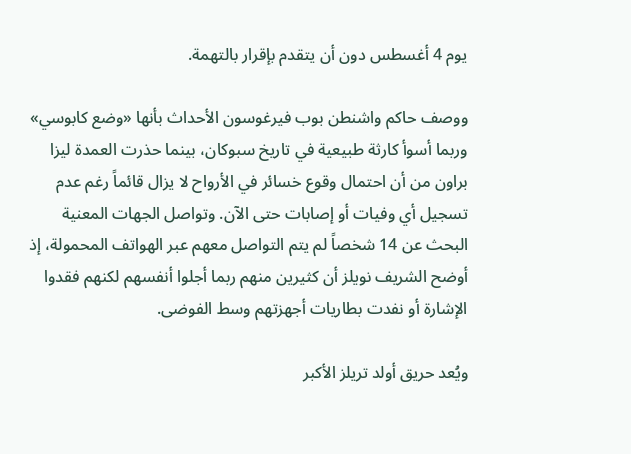يوم 4 أغسطس دون أن يتقدم بإقرار بالتهمة.

ووصف حاكم واشنطن بوب فيرغوسون الأحداث بأنها «وضع كابوسي» وربما أسوأ كارثة طبيعية في تاريخ سبوكان، بينما حذرت العمدة ليزا براون من أن احتمال وقوع خسائر في الأرواح لا يزال قائماً رغم عدم تسجيل أي وفيات أو إصابات حتى الآن. وتواصل الجهات المعنية البحث عن 14 شخصاً لم يتم التواصل معهم عبر الهواتف المحمولة، إذ أوضح الشريف نويلز أن كثيرين منهم ربما أجلوا أنفسهم لكنهم فقدوا الإشارة أو نفدت بطاريات أجهزتهم وسط الفوضى.

ويُعد حريق أولد تريلز الأكبر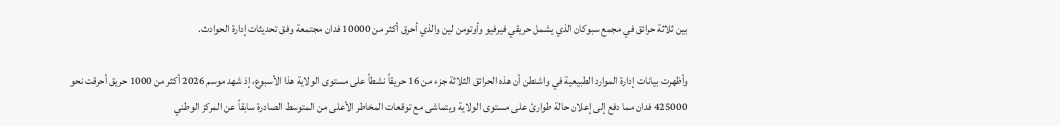بين ثلاثة حرائق في مجمع سبوكان الذي يشمل حريقي فيرفيو وأوتومن لين والذي أحرق أكثر من 10000 فدان مجتمعة وفق تحديثات إدارة الحوادث.

وأظهرت بيانات إدارة الموارد الطبيعية في واشنطن أن هذه الحرائق الثلاثة جزء من 16 حريقاً نشطاً على مستوى الولاية هذا الأسبوع، إذ شهد موسم 2026 أكثر من 1000 حريق أحرقت نحو 425000 فدان مما دفع إلى إعلان حالة طوارئ على مستوى الولاية ويتماشى مع توقعات المخاطر الأعلى من المتوسط الصادرة سابقاً عن المركز الوطني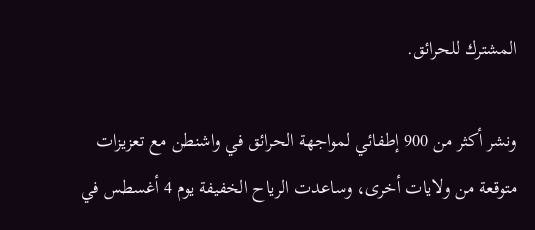المشترك للحرائق.

ونشر أكثر من 900 إطفائي لمواجهة الحرائق في واشنطن مع تعزيزات متوقعة من ولايات أخرى، وساعدت الرياح الخفيفة يوم 4 أغسطس في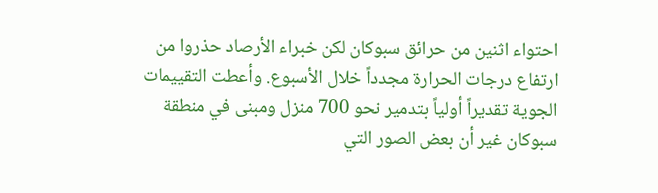احتواء اثنين من حرائق سبوكان لكن خبراء الأرصاد حذروا من ارتفاع درجات الحرارة مجدداً خلال الأسبوع. وأعطت التقييمات الجوية تقديراً أولياً بتدمير نحو 700 منزل ومبنى في منطقة سبوكان غير أن بعض الصور التي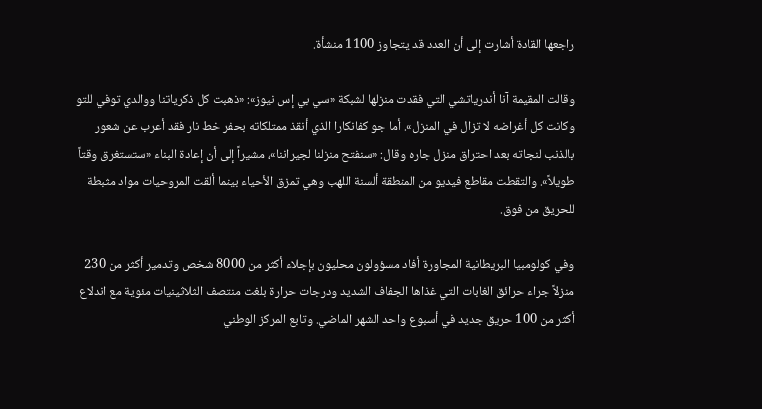راجعها القادة أشارت إلى أن العدد قد يتجاوز 1100 منشأة.

وقالت المقيمة آنا أندرياتشي التي فقدت منزلها لشبكة «سي بي إس نيوز»: «ذهبت كل ذكرياتنا ووالدي توفي للتو وكانت كل أغراضه لا تزال في المنزل». أما جو كفانكارا الذي أنقذ ممتلكاته بحفر خط نار فقد أعرب عن شعور بالذنب لنجاته بعد احتراق منزل جاره وقال: «سنفتح منزلنا لجيراننا»، مشيراً إلى أن إعادة البناء «ستستغرق وقتاً طويلاً». والتقطت مقاطع فيديو من المنطقة ألسنة اللهب وهي تمزق الأحياء بينما ألقت المروحيات مواد مثبطة للحريق من فوق.

وفي كولومبيا البريطانية المجاورة أفاد مسؤولون محليون بإجلاء أكثر من 8000 شخص وتدمير أكثر من 230 منزلاً جراء حرائق الغابات التي غذاها الجفاف الشديد ودرجات حرارة بلغت منتصف الثلاثينيات مئوية مع اندلاع أكثر من 100 حريق جديد في أسبوع واحد الشهر الماضي. وتابع المركز الوطني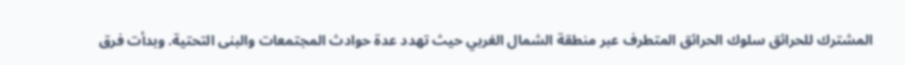المشترك للحرائق سلوك الحرائق المتطرف عبر منطقة الشمال الغربي حيث تهدد عدة حوادث المجتمعات والبنى التحتية. وبدأت فرق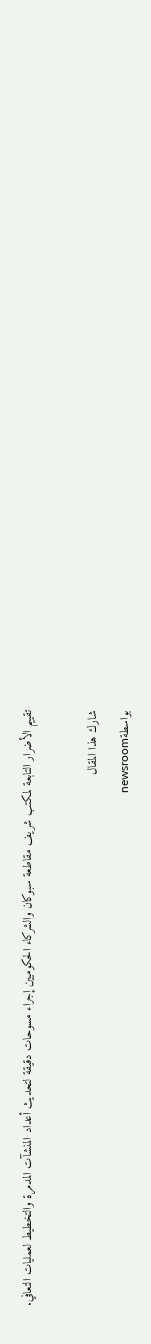تقييم الأضرار التابعة لمكتب شريف مقاطعة سبوكان والشركاء الحكوميين إجراء مسوحات دقيقة لتحديث أعداد المنشآت المدمرة والتخطيط لعمليات التعافي.

شارك هذا المقال
بواسطةnewsroom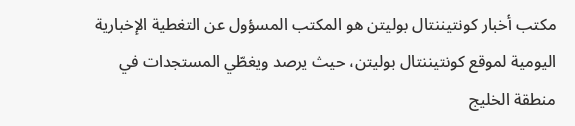مكتب أخبار كونتيننتال بوليتن هو المكتب المسؤول عن التغطية الإخبارية اليومية لموقع كونتيننتال بوليتن، حيث يرصد ويغطّي المستجدات في منطقة الخليج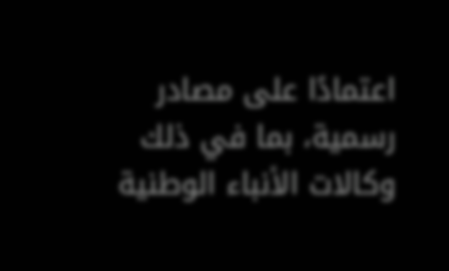اعتمادًا على مصادر رسمية، بما في ذلك وكالات الأنباء الوطنية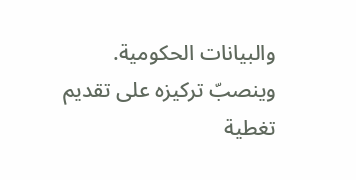والبيانات الحكومية. وينصبّ تركيزه على تقديم تغطية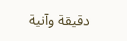دقيقة وآنية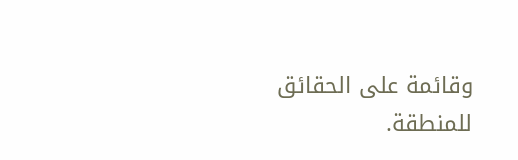وقائمة على الحقائق للمنطقة.